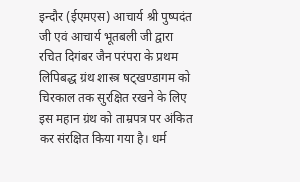इन्दौर (ईएमएस) आचार्य श्री पुष्पदंत जी एवं आचार्य भूतबली जी द्वारा रचित दिगंबर जैन परंपरा के प्रथम लिपिबद्ध ग्रंथ शास्त्र षट्खण्डागम को चिरकाल तक सुरक्षित रखने के लिए इस महान ग्रंथ को ताम्रपत्र पर अंकित कर संरक्षित किया गया है। धर्म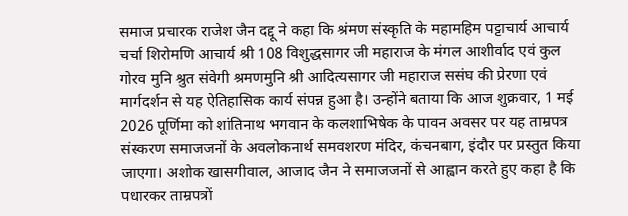समाज प्रचारक राजेश जैन दद्दू ने कहा कि श्रंमण संस्कृति के महामहिम पट्टाचार्य आचार्य चर्चा शिरोमणि आचार्य श्री 108 विशुद्धसागर जी महाराज के मंगल आशीर्वाद एवं कुल गोरव मुनि श्रुत संवेगी श्रमणमुनि श्री आदित्यसागर जी महाराज ससंघ की प्रेरणा एवं मार्गदर्शन से यह ऐतिहासिक कार्य संपन्न हुआ है। उन्होंने बताया कि आज शुक्रवार, 1 मई 2026 पूर्णिमा को शांतिनाथ भगवान के कलशाभिषेक के पावन अवसर पर यह ताम्रपत्र संस्करण समाजजनों के अवलोकनार्थ समवशरण मंदिर, कंचनबाग, इंदौर पर प्रस्तुत किया जाएगा। अशोक खासगीवाल, आजाद जैन ने समाजजनों से आह्वान करते हुए कहा है कि पधारकर ताम्रपत्रों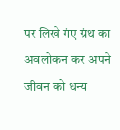पर लिखे गंए ग्रंथ का अवलोकन कर अपने जीवन को धन्य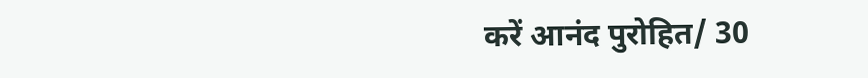करें आनंद पुरोहित/ 30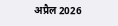अप्रैल 2026